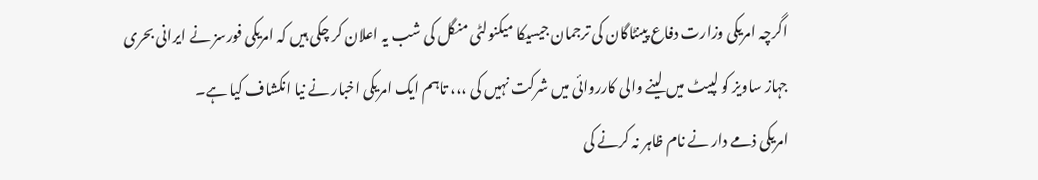اگرچہ امریکی وزارت دفاع پینٹاگان کی ترجمان جیسیکا میکنولٹی منگل کی شب یہ اعلان کر چکی ہیں کہ امریکی فورسز نے ایرانی بحری جہاز ساویز کو لپیٹ میں لینے والی کارروائی میں شرکت نہیں کی ،،، تاہم ایک امریکی اخبار نے نیا انکشاف کیا ہے۔
امریکی ذمے دار نے نام ظاہر نہ کرنے کی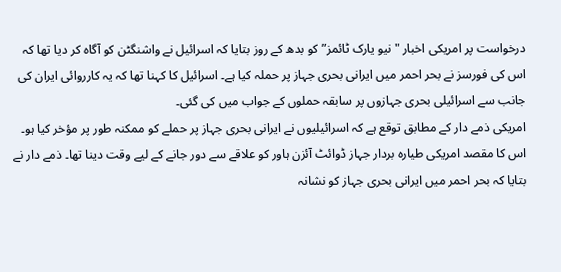درخواست پر امریکی اخبار "نیو یارک ٹائمز” کو بدھ کے روز بتایا کہ اسرائیل نے واشنگٹن کو آگاہ کر دیا تھا کہ اس کی فورسز نے بحر احمر میں ایرانی بحری جہاز پر حملہ کیا ہے۔ اسرائیل کا کہنا تھا کہ یہ کارروائی ایران کی جانب سے اسرائیلی بحری جہازوں پر سابقہ حملوں کے جواب میں کی گئی۔
امریکی ذمے دار کے مطابق توقع ہے کہ اسرائیلیوں نے ایرانی بحری جہاز پر حملے کو ممکنہ طور پر مؤخر کیا ہو۔ اس کا مقصد امریکی طیارہ بردار جہاز ڈوائٹ آئزن ہاور کو علاقے سے دور جانے کے لیے وقت دینا تھا۔ ذمے دار نے بتایا کہ بحر احمر میں ایرانی بحری جہاز کو نشانہ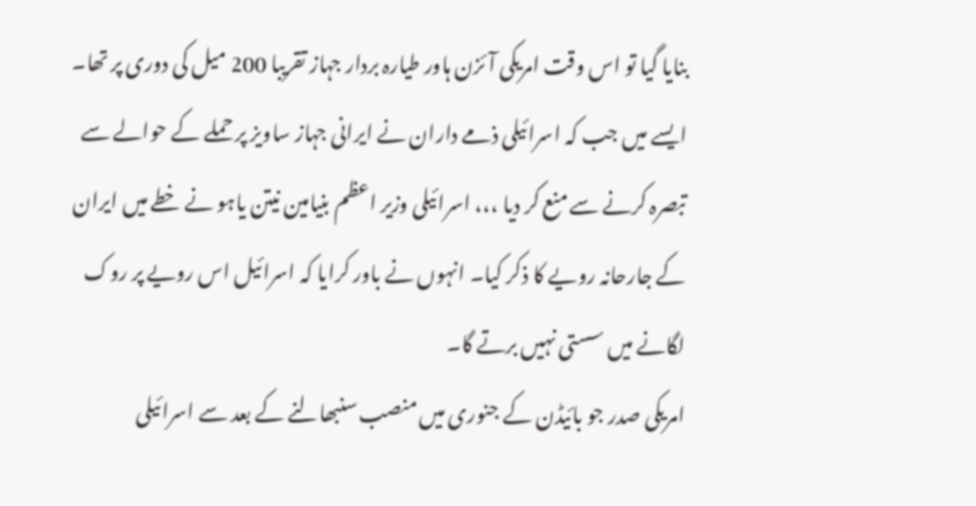بنایا گیا تو اس وقت امریکی آئزن ہاور طیارہ بردار جہاز تقریبا 200 میل کی دوری پر تھا۔
ایسے میں جب کہ اسرائیلی ذمے داران نے ایرانی جہاز ساویز پر حملے کے حوالے سے تبصرہ کرنے سے منع کر دیا ،،، اسرائیلی وزیر اعظم بنیامین نیتن یاہو نے خطے میں ایران کے جارحانہ رویے کا ذکر کیا۔ انہوں نے باور کرایا کہ اسرائیل اس رویے پر روک لگانے میں سستی نہیں برتے گا۔
امریکی صدر جو بائیڈن کے جنوری میں منصب سنبھالنے کے بعد سے اسرائیلی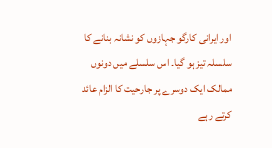اور ایرانی کارگو جہازوں کو نشانہ بنانے کا سلسلہ تیز ہو گیا۔ اس سلسلے میں دونوں ممالک ایک دوسرے پر جارحیت کا الزام عائد کرتے رہے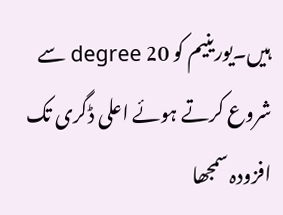ہیں۔یورینیم کو 20 degree سے شروع کرتے ہوئے اعلی ڈگری تک افزودہ سمجھا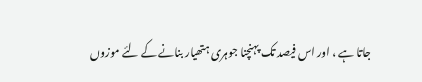جاتا ہے ، اور اس فیصد تک پہنچنا جوہری ہتھیار بنانے کے لئے موزوں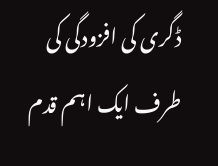ڈگری کی افزودگی کی طرف ایک اہم قدم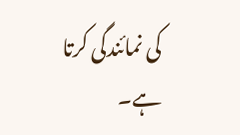کی نمائندگی کرتا ہے۔